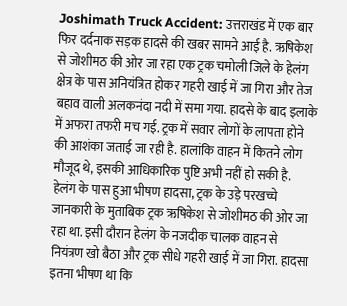Joshimath Truck Accident: उत्तराखंड में एक बार फिर दर्दनाक सड़क हादसे की खबर सामने आई है. ऋषिकेश से जोशीमठ की ओर जा रहा एक ट्रक चमोली जिले के हेलंग क्षेत्र के पास अनियंत्रित होकर गहरी खाई में जा गिरा और तेज बहाव वाली अलकनंदा नदी में समा गया. हादसे के बाद इलाके में अफरा तफरी मच गई. ट्रक में सवार लोगों के लापता होने की आशंका जताई जा रही है. हालांकि वाहन में कितने लोग मौजूद थे, इसकी आधिकारिक पुष्टि अभी नहीं हो सकी है.
हेलंग के पास हुआ भीषण हादसा, ट्रक के उड़े परखच्चे
जानकारी के मुताबिक ट्रक ऋषिकेश से जोशीमठ की ओर जा रहा था. इसी दौरान हेलंग के नजदीक चालक वाहन से नियंत्रण खो बैठा और ट्रक सीधे गहरी खाई में जा गिरा. हादसा इतना भीषण था कि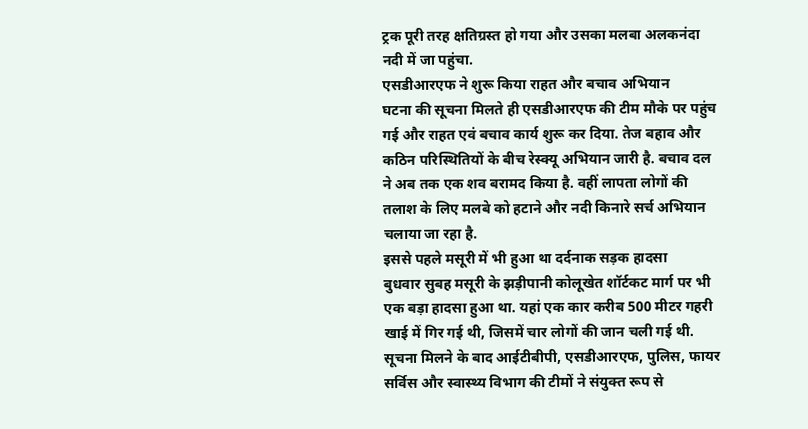ट्रक पूरी तरह क्षतिग्रस्त हो गया और उसका मलबा अलकनंदा नदी में जा पहुंचा.
एसडीआरएफ ने शुरू किया राहत और बचाव अभियान
घटना की सूचना मिलते ही एसडीआरएफ की टीम मौके पर पहुंच गई और राहत एवं बचाव कार्य शुरू कर दिया. तेज बहाव और कठिन परिस्थितियों के बीच रेस्क्यू अभियान जारी है. बचाव दल ने अब तक एक शव बरामद किया है. वहीं लापता लोगों की तलाश के लिए मलबे को हटाने और नदी किनारे सर्च अभियान चलाया जा रहा है.
इससे पहले मसूरी में भी हुआ था दर्दनाक सड़क हादसा
बुधवार सुबह मसूरी के झड़ीपानी कोलूखेत शॉर्टकट मार्ग पर भी एक बड़ा हादसा हुआ था. यहां एक कार करीब 500 मीटर गहरी खाई में गिर गई थी, जिसमें चार लोगों की जान चली गई थी. सूचना मिलने के बाद आईटीबीपी, एसडीआरएफ, पुलिस, फायर सर्विस और स्वास्थ्य विभाग की टीमों ने संयुक्त रूप से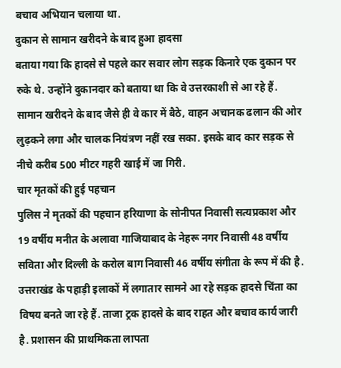बचाव अभियान चलाया था.
दुकान से सामान खरीदने के बाद हुआ हादसा
बताया गया कि हादसे से पहले कार सवार लोग सड़क किनारे एक दुकान पर रुके थे. उन्होंने दुकानदार को बताया था कि वे उत्तरकाशी से आ रहे हैं. सामान खरीदने के बाद जैसे ही वे कार में बैठे, वाहन अचानक ढलान की ओर लुढ़कने लगा और चालक नियंत्रण नहीं रख सका. इसके बाद कार सड़क से नीचे करीब 500 मीटर गहरी खाई में जा गिरी.
चार मृतकों की हुई पहचान
पुलिस ने मृतकों की पहचान हरियाणा के सोनीपत निवासी सत्यप्रकाश और 19 वर्षीय मनीत के अलावा गाजियाबाद के नेहरू नगर निवासी 48 वर्षीय सविता और दिल्ली के करोल बाग निवासी 46 वर्षीय संगीता के रूप में की है.
उत्तराखंड के पहाड़ी इलाकों में लगातार सामने आ रहे सड़क हादसे चिंता का विषय बनते जा रहे हैं. ताजा ट्रक हादसे के बाद राहत और बचाव कार्य जारी है. प्रशासन की प्राथमिकता लापता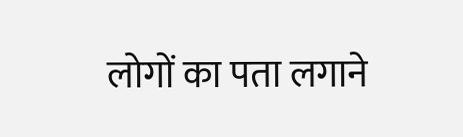लोगों का पता लगाने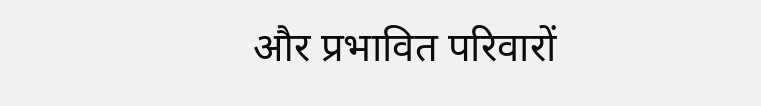और प्रभावित परिवारों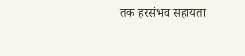तक हरसंभव सहायता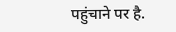पहुंचाने पर है.